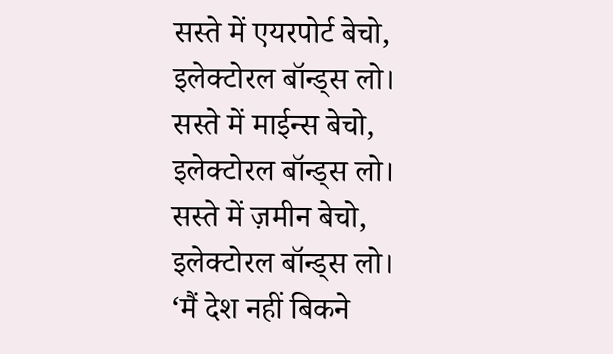सस्ते में एयरपोर्ट बेचो,
इलेक्टोरल बॉन्ड्स लो।
सस्ते में माईन्स बेचो,
इलेक्टोरल बॉन्ड्स लो।
सस्ते में ज़मीन बेचो,
इलेक्टोरल बॉन्ड्स लो।
‘मैं देश नहीं बिकने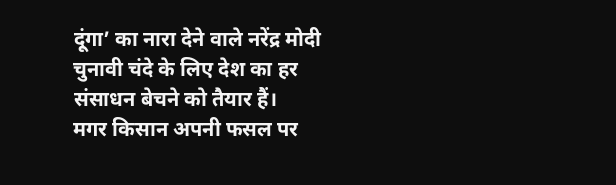दूंगा’ का नारा देने वाले नरेंद्र मोदी चुनावी चंदे के लिए देश का हर संसाधन बेचने को तैयार हैं।
मगर किसान अपनी फसल पर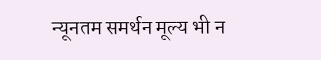न्यूनतम समर्थन मूल्य भी न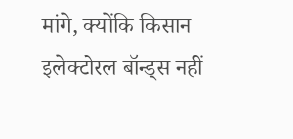मांगे, क्योंकि किसान इलेक्टोरल बॉन्ड्स नहीं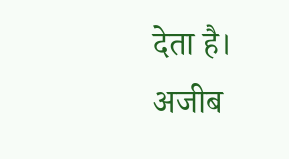देता है।
अजीब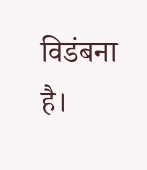विडंबना है।